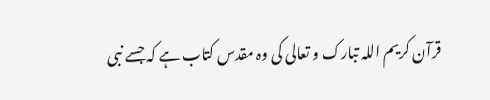قرآن کریم اللہ تبارک و تعالی کی وہ مقدس کتاب ہے کہ جسے نبی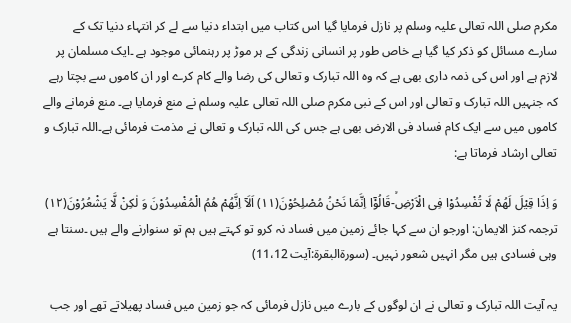مکرم صلی اللہ تعالی علیہ وسلم پر نازل فرمایا گیا اس کتاب میں ابتداء دنیا سے لے کر انتہاء دنیا تک کے سارے مسائل کو ذکر کیا گیا ہے خاص طور پر انسانی زندگی کے ہر موڑ پر رہنمائی موجود ہے ۔ایک مسلمان پر لازم ہے اور اس کی ذمہ داری بھی ہے کہ وہ اللہ تبارک و تعالی کی رضا والے کام کرے اور ان کاموں سے بچتا رہے کہ جنہیں اللہ تبارک و تعالی اور اس کے نبی مکرم صلی اللہ تعالی علیہ وسلم نے منع فرمایا ہے۔ منع فرمانے والے کاموں میں سے ایک کام فساد فی الارض بھی ہے جس کی اللہ تبارک و تعالی نے مذمت فرمائی ہے۔اللہ تبارک و تعالی ارشاد فرماتا ہے:

وَ اِذَا قِیْلَ لَهُمْ لَا تُفْسِدُوْا فِی الْاَرْضِۙ-قَالُوْۤا اِنَّمَا نَحْنُ مُصْلِحُوْنَ(۱۱) اَلَاۤ اِنَّهُمْ هُمُ الْمُفْسِدُوْنَ وَ لٰكِنْ لَّا یَشْعُرُوْنَ(۱۲) ترجمہ کنز الایمان: اورجو ان سے کہا جائے زمین میں فساد نہ کرو تو کہتے ہیں ہم تو سنوارنے والے ہیں ۔سنتا ہے وہی فسادی ہیں مگر انہیں شعور نہیں۔ (سورۃالبقرۃ:آیت 11،12)

یہ آیت اللہ تبارک و تعالی نے ان لوگوں کے بارے میں نازل فرمائی کہ جو زمین میں فساد پھیلاتے تھے اور جب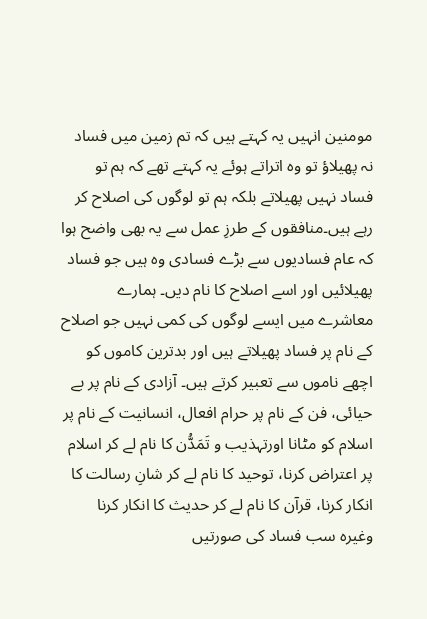مومنین انہیں یہ کہتے ہیں کہ تم زمین میں فساد نہ پھیلاؤ تو وہ اتراتے ہوئے یہ کہتے تھے کہ ہم تو فساد نہیں پھیلاتے بلکہ ہم تو لوگوں کی اصلاح کر رہے ہیں۔منافقوں کے طرزِ عمل سے یہ بھی واضح ہوا کہ عام فسادیوں سے بڑے فسادی وہ ہیں جو فساد پھیلائیں اور اسے اصلاح کا نام دیں۔ ہمارے معاشرے میں ایسے لوگوں کی کمی نہیں جو اصلاح کے نام پر فساد پھیلاتے ہیں اور بدترین کاموں کو اچھے ناموں سے تعبیر کرتے ہیں۔ آزادی کے نام پر بے حیائی، فن کے نام پر حرام افعال، انسانیت کے نام پر اسلام کو مٹانا اورتہذیب و تَمَدُّن کا نام لے کر اسلام پر اعتراض کرنا، توحید کا نام لے کر شانِ رسالت کا انکار کرنا، قرآن کا نام لے کر حدیث کا انکار کرنا وغیرہ سب فساد کی صورتیں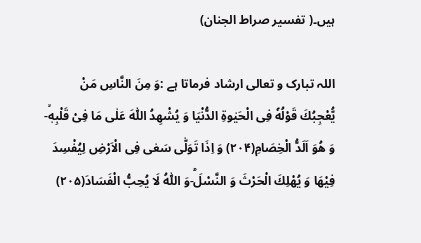ہیں۔( تفسیر صراط الجنان)

اللہ تبارک و تعالی ارشاد فرماتا ہے :وَ مِنَ النَّاسِ مَنْ یُّعْجِبُكَ قَوْلُهٗ فِی الْحَیٰوةِ الدُّنْیَا وَ یُشْهِدُ اللّٰهَ عَلٰى مَا فِیْ قَلْبِهٖۙ-وَ هُوَ اَلَدُّ الْخِصَامِ(۲۰۴) وَ اِذَا تَوَلّٰى سَعٰى فِی الْاَرْضِ لِیُفْسِدَ فِیْهَا وَ یُهْلِكَ الْحَرْثَ وَ النَّسْلَؕ-وَ اللّٰهُ لَا یُحِبُّ الْفَسَادَ(۲۰۵)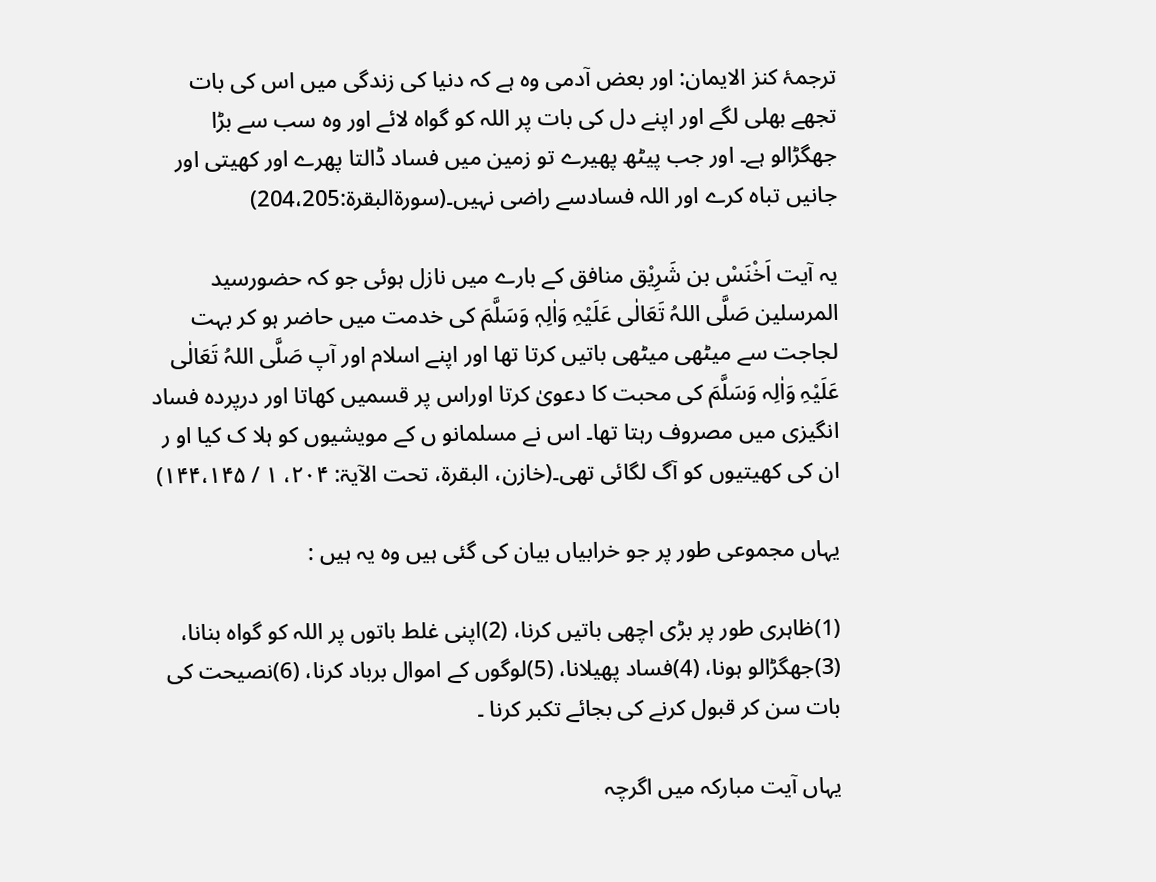ترجمۂ کنز الایمان: اور بعض آدمی وہ ہے کہ دنیا کی زندگی میں اس کی بات تجھے بھلی لگے اور اپنے دل کی بات پر اللہ کو گواہ لائے اور وہ سب سے بڑا جھگڑالو ہے۔ اور جب پیٹھ پھیرے تو زمین میں فساد ڈالتا پھرے اور کھیتی اور جانیں تباہ کرے اور اللہ فسادسے راضی نہیں۔(سورۃالبقرۃ:204،205)

یہ آیت اَخْنَسْ بن شَرِیْق منافق کے بارے میں نازل ہوئی جو کہ حضورسید المرسلین صَلَّی اللہُ تَعَالٰی عَلَیْہِ وَاٰلِہٖ وَسَلَّمَ کی خدمت میں حاضر ہو کر بہت لجاجت سے میٹھی میٹھی باتیں کرتا تھا اور اپنے اسلام اور آپ صَلَّی اللہُ تَعَالٰی عَلَیْہِ وَاٰلِہ وَسَلَّمَ کی محبت کا دعویٰ کرتا اوراس پر قسمیں کھاتا اور درپردہ فساد انگیزی میں مصروف رہتا تھا۔ اس نے مسلمانو ں کے مویشیوں کو ہلا ک کیا او ر ان کی کھیتیوں کو آگ لگائی تھی۔(خازن، البقرۃ، تحت الآیۃ: ۲۰۴، ۱ / ۱۴۴،۱۴۵)

یہاں مجموعی طور پر جو خرابیاں بیان کی گئی ہیں وہ یہ ہیں :

(1)ظاہری طور پر بڑی اچھی باتیں کرنا، (2)اپنی غلط باتوں پر اللہ کو گواہ بنانا، (3)جھگڑالو ہونا، (4)فساد پھیلانا، (5)لوگوں کے اموال برباد کرنا، (6)نصیحت کی بات سن کر قبول کرنے کی بجائے تکبر کرنا ۔

یہاں آیت مبارکہ میں اگرچہ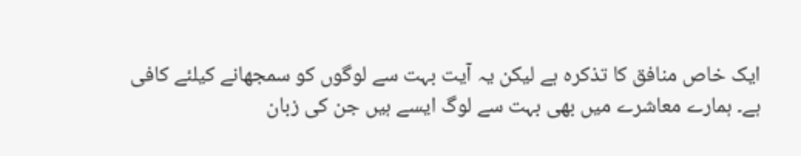ایک خاص منافق کا تذکرہ ہے لیکن یہ آیت بہت سے لوگوں کو سمجھانے کیلئے کافی ہے۔ ہمارے معاشرے میں بھی بہت سے لوگ ایسے ہیں جن کی زبان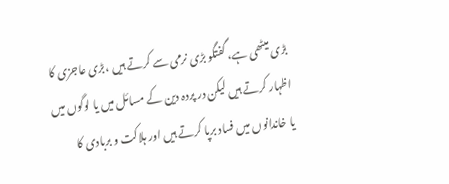بڑی میٹھی ہے، گفتگو بڑی نرمی سے کرتے ہیں ،بڑی عاجزی کا اظہار کرتے ہیں لیکن در پردہ دین کے مسائل میں یا لوگوں میں یا خاندانوں میں فساد برپا کرتے ہیں اور ہلاکت و بربادی کا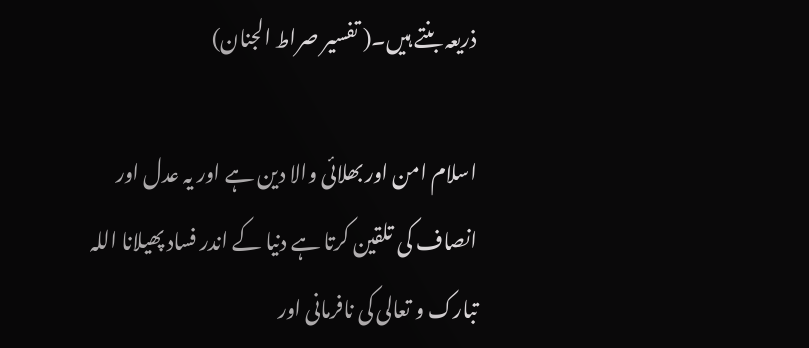ذریعہ بنتے ہیں۔( تفسیر صراط الجنان)

اسلام امن اور بھلائی والا دین ہے اور یہ عدل اور انصاف کی تلقین کرتا ہے دنیا کے اندر فساد پھیلانا اللہ تبارک و تعالی کی نافرمانی اور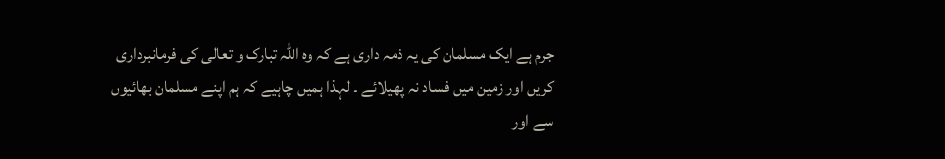جرم ہے ایک مسلمان کی یہ ذمہ داری ہے کہ وہ اللہ تبارک و تعالی کی فرمانبرداری کریں اور زمین میں فساد نہ پھیلائے ۔ لہذا ہمیں چاہیے کہ ہم اپنے مسلمان بھائیوں سے اور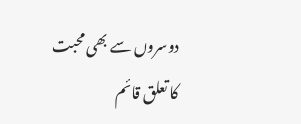دوسروں سے بھی محبت کا تعلق قائم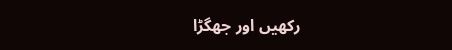رکھیں اور جھگڑا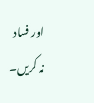اور فساد نہ کریں۔